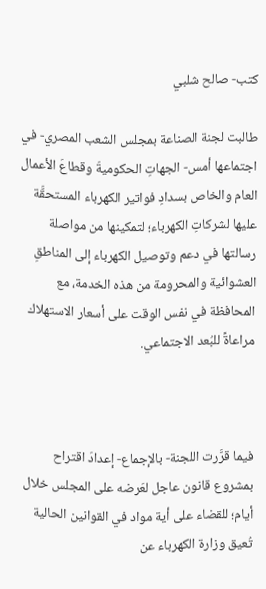كتب- صالح شلبي

طالبت لجنة الصناعة بمجلس الشعب المصري- في اجتماعها أمس- الجهاتِ الحكوميةَ وقطاعَ الأعمال العام والخاص بسدادِ فواتير الكهرباء المستحقَّة عليها لشركاتِ الكهرباء؛ لتمكينها من مواصلة رسالتها في دعم وتوصيل الكهرباء إلى المناطقِ العشوائية والمحرومة من هذه الخدمة، مع المحافظة في نفس الوقت على أسعار الاستهلاك مراعاةً للبُعد الاجتماعي.



فيما قرَّرت اللجنة- بالإجماع- إعدادَ اقتراح بمشروع قانون عاجل لعَرضه على المجلس خلال أيام؛ للقضاء على أية مواد في القوانين الحالية تُعيق وزارة الكهرباء عن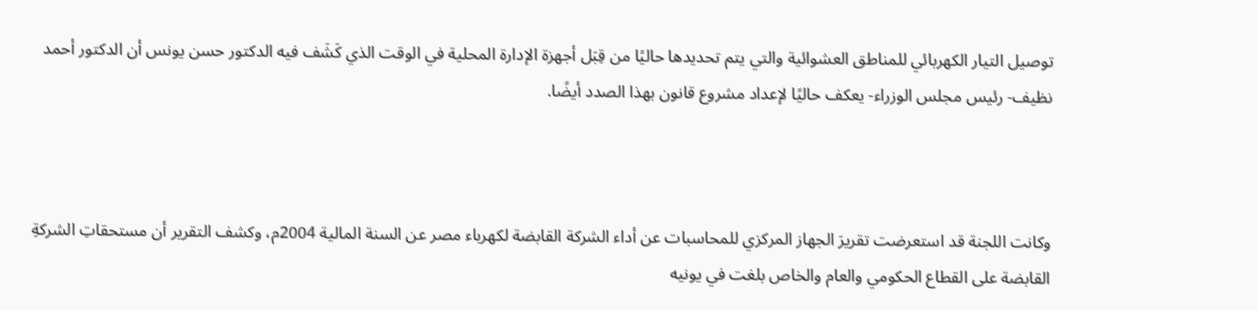توصيل التيار الكهربائي للمناطق العشوائية والتي يتم تحديدها حاليًا من قِبَل أجهزة الإدارة المحلية في الوقت الذي كَشَف فيه الدكتور حسن يونس أن الدكتور أحمد نظيف- رئيس مجلس الوزراء- يعكف حاليًا لإعداد مشروع قانون بهذا الصدد أيضًا.



وكانت اللجنة قد استعرضت تقريرَ الجهاز المركزي للمحاسبات عن أداء الشركة القابضة لكهرباء مصر عن السنة المالية 2004م، وكشف التقرير أن مستحقاتِ الشركةِ القابضة على القطاع الحكومي والعام والخاص بلغت في يونيه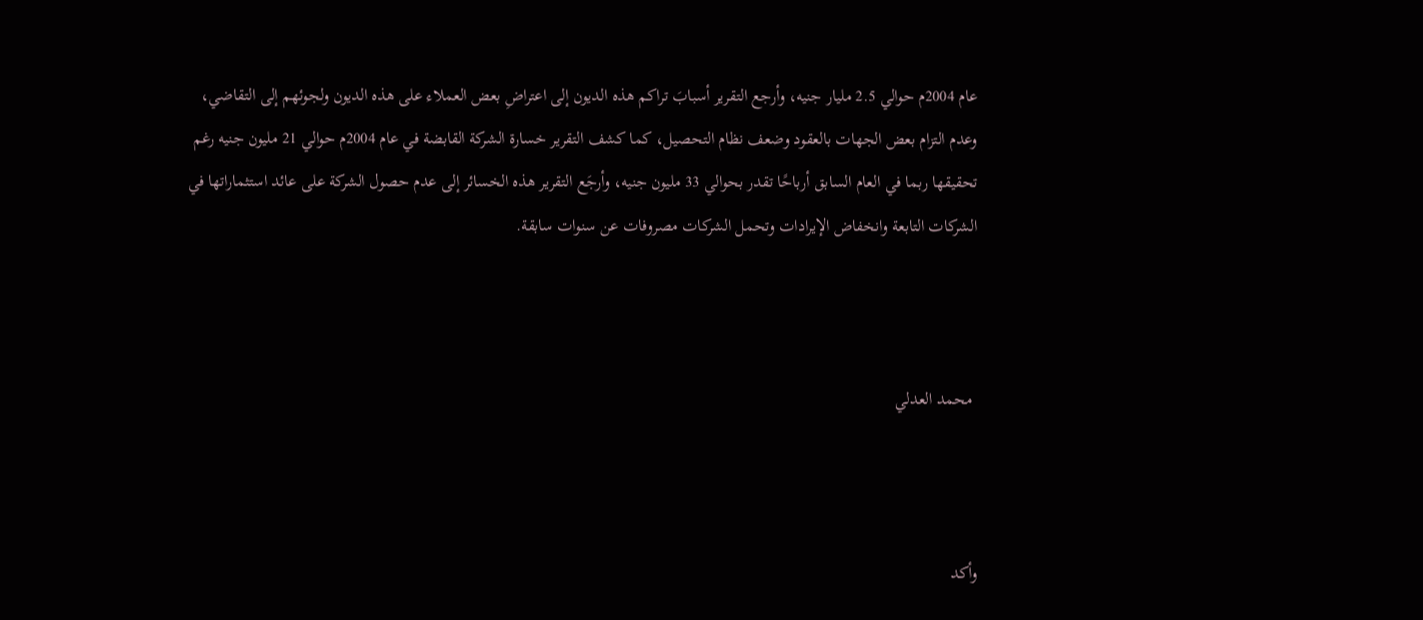عام 2004م حوالي 2.5 مليار جنيه، وأرجع التقرير أسبابَ تراكم هذه الديون إلى اعتراضِ بعض العملاء على هذه الديون ولجوئهم إلى التقاضي، وعدم التزام بعض الجهات بالعقود وضعف نظام التحصيل، كما كشف التقرير خسارة الشركة القابضة في عام 2004م حوالي 21 مليون جنيه رغم تحقيقها ربما في العام السابق أرباحًا تقدر بحوالي 33 مليون جنيه، وأرجَع التقرير هذه الخسائر إلى عدم حصول الشركة على عائد استثماراتها في الشركات التابعة وانخفاض الإيرادات وتحمل الشركات مصروفات عن سنوات سابقة.



 محمد العدلي



وأكد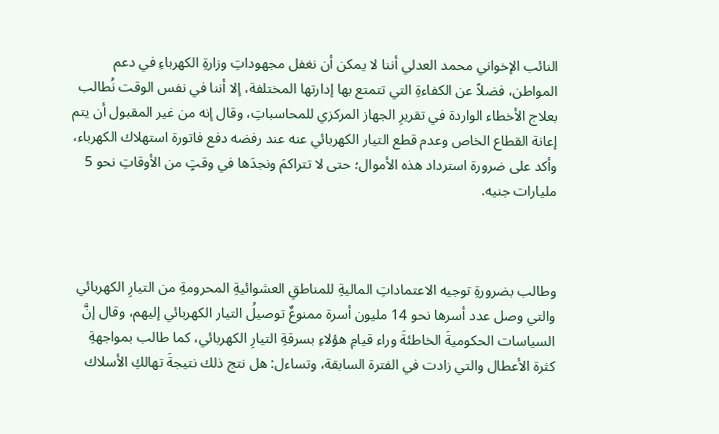النائب الإخواني محمد العدلي أننا لا يمكن أن نغفل مجهوداتِ وزارةِ الكهرباءِ في دعم المواطن، فضلاً عن الكفاءةِ التي تتمتع بها إدارتها المختلفة، إلا أننا في نفس الوقت نُطالب بعلاج الأخطاء الواردة في تقريرِ الجهاز المركزي للمحاسباتِ، وقال إنه من غير المقبول أن يتم إعانة القطاع الخاص وعدم قطع التيار الكهربائي عنه عند رفضه دفع فاتورة استهلاك الكهرباء، وأكد على ضرورة استرداد هذه الأموال؛ حتى لا تتراكمَ ونجدَها في وقتٍ من الأوقاتِ نحو 5 مليارات جنيه.



وطالب بضرورةِ توجيه الاعتماداتِ الماليةِ للمناطقِ العشوائيةِ المحرومةِ من التيارِ الكهربائي والتي وصل عدد أسرها نحو 14 مليون أسرة ممنوعٌ توصيلُ التيار الكهربائي إليهم، وقال إنَّ السياسات الحكوميةَ الخاطئةَ وراء قيامِ هؤلاءِ بسرقةِ التيارِ الكهربائي، كما طالب بمواجهةِ كثرة الأعطال والتي زادت في الفترة السابقة، وتساءل: هل نتج ذلك نتيجةَ تهالكِ الأسلاك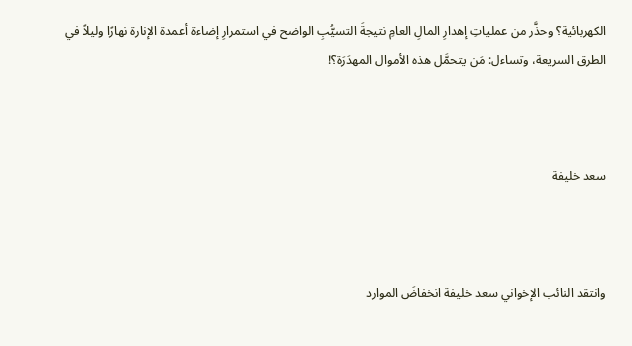الكهربائية؟ وحذَّر من عملياتِ إهدارِ المالِ العامِ نتيجةَ التسيُّبِ الواضح في استمرارِ إضاءة أعمدة الإنارة نهارًا وليلاً في الطرق السريعة، وتساءل: مَن يتحمَّل هذه الأموال المهدَرَة؟!



سعد خليفة



وانتقد النائب الإخواني سعد خليفة انخفاضَ الموارد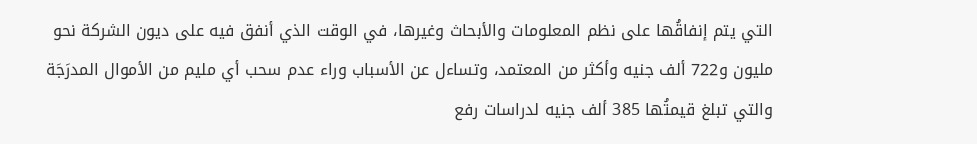التي يتم إنفاقُها على نظم المعلومات والأبحاث وغيرها، في الوقت الذي أنفق فيه على ديون الشركة نحو مليون و722 ألف جنيه وأكثر من المعتمد، وتساءل عن الأسباب وراء عدم سحب أي مليم من الأموال المدرَجَة والتي تبلغ قيمتُها 385 ألف جنيه لدراسات رفع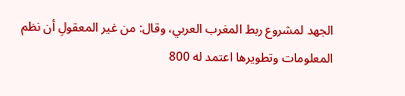الجهد لمشروع ربط المغرب العربي، وقال: من غير المعقولِ أن نظم المعلومات وتطويرها اعتمد له 800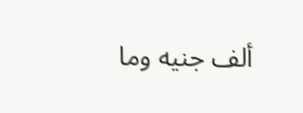ألف جنيه وما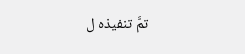تمَّ تنفيذه ل